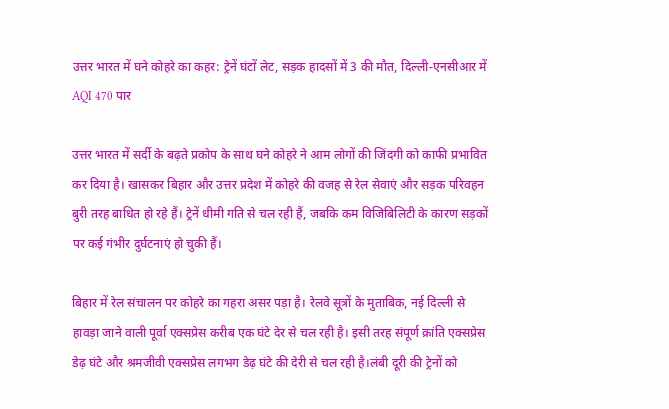उत्तर भारत में घने कोहरे का कहर: ट्रेनें घंटों लेट, सड़क हादसों में 3 की मौत, दिल्ली-एनसीआर में AQI 470 पार

उत्तर भारत में सर्दी के बढ़ते प्रकोप के साथ घने कोहरे ने आम लोगों की जिंदगी को काफी प्रभावित कर दिया है। खासकर बिहार और उत्तर प्रदेश में कोहरे की वजह से रेल सेवाएं और सड़क परिवहन बुरी तरह बाधित हो रहे हैं। ट्रेनें धीमी गति से चल रही हैं, जबकि कम विजिबिलिटी के कारण सड़कों पर कई गंभीर दुर्घटनाएं हो चुकी हैं।

बिहार में रेल संचालन पर कोहरे का गहरा असर पड़ा है। रेलवे सूत्रों के मुताबिक, नई दिल्ली से हावड़ा जाने वाली पूर्वा एक्सप्रेस करीब एक घंटे देर से चल रही है। इसी तरह संपूर्ण क्रांति एक्सप्रेस डेढ़ घंटे और श्रमजीवी एक्सप्रेस लगभग डेढ़ घंटे की देरी से चल रही है।लंबी दूरी की ट्रेनों को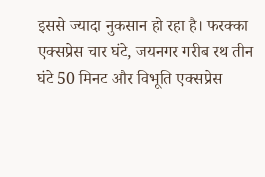इससे ज्यादा नुकसान हो रहा है। फरक्का एक्सप्रेस चार घंटे, जयनगर गरीब रथ तीन घंटे 50 मिनट और विभूति एक्सप्रेस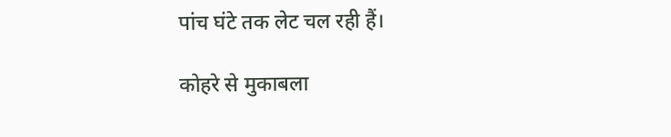पांच घंटे तक लेट चल रही हैं।

कोहरे से मुकाबला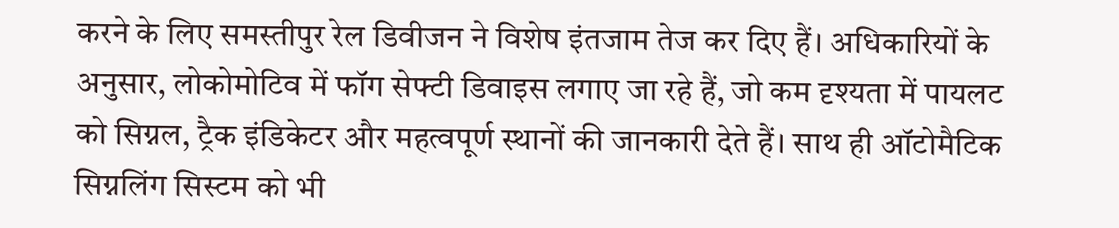करने के लिए समस्तीपुर रेल डिवीजन ने विशेष इंतजाम तेज कर दिए हैं। अधिकारियों के अनुसार, लोकोमोटिव में फॉग सेफ्टी डिवाइस लगाए जा रहे हैं, जो कम दृश्यता में पायलट को सिग्नल, ट्रैक इंडिकेटर और महत्वपूर्ण स्थानों की जानकारी देते हैं। साथ ही ऑटोमैटिक सिग्नलिंग सिस्टम को भी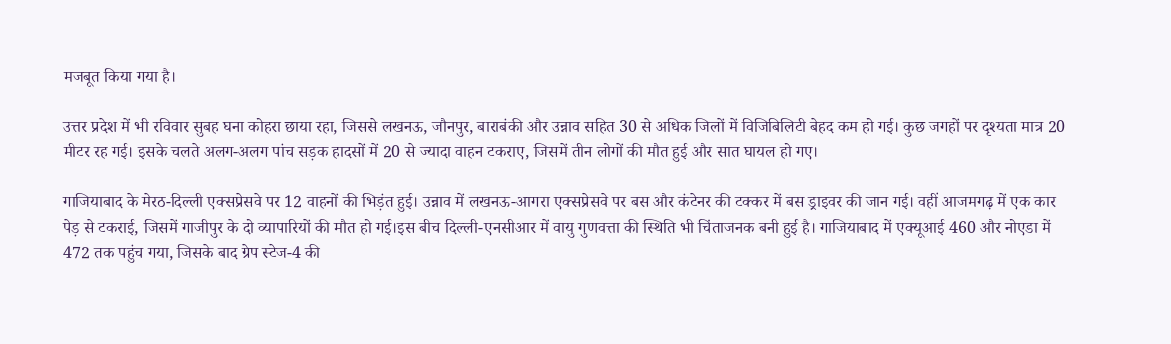मजबूत किया गया है।

उत्तर प्रदेश में भी रविवार सुबह घना कोहरा छाया रहा, जिससे लखनऊ, जौनपुर, बाराबंकी और उन्नाव सहित 30 से अधिक जिलों में विजिबिलिटी बेहद कम हो गई। कुछ जगहों पर दृश्यता मात्र 20 मीटर रह गई। इसके चलते अलग-अलग पांच सड़क हादसों में 20 से ज्यादा वाहन टकराए, जिसमें तीन लोगों की मौत हुई और सात घायल हो गए।

गाजियाबाद के मेरठ-दिल्ली एक्सप्रेसवे पर 12 वाहनों की भिड़ंत हुई। उन्नाव में लखनऊ-आगरा एक्सप्रेसवे पर बस और कंटेनर की टक्कर में बस ड्राइवर की जान गई। वहीं आजमगढ़ में एक कार पेड़ से टकराई, जिसमें गाजीपुर के दो व्यापारियों की मौत हो गई।इस बीच दिल्ली-एनसीआर में वायु गुणवत्ता की स्थिति भी चिंताजनक बनी हुई है। गाजियाबाद में एक्यूआई 460 और नोएडा में 472 तक पहुंच गया, जिसके बाद ग्रेप स्टेज-4 की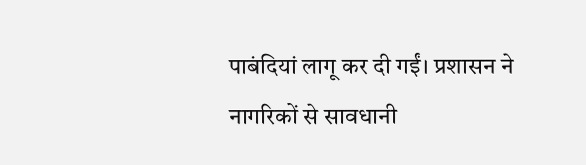पाबंदियां लागू कर दी गईं। प्रशासन ने नागरिकों से सावधानी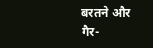बरतने और गैर-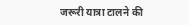जरूरी यात्रा टालने की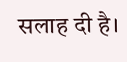सलाह दी है।